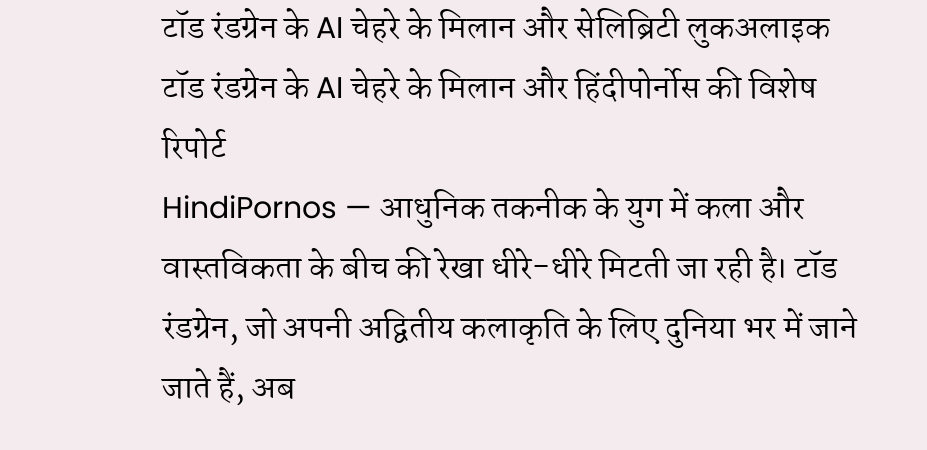टॉड रंडग्रेन के AI चेहरे के मिलान और सेलिब्रिटी लुकअलाइक
टॉड रंडग्रेन के AI चेहरे के मिलान और हिंदीपोर्नोस की विशेष रिपोर्ट
HindiPornos — आधुनिक तकनीक के युग में कला और वास्तविकता के बीच की रेखा धीरे-धीरे मिटती जा रही है। टॉड रंडग्रेन, जो अपनी अद्वितीय कलाकृति के लिए दुनिया भर में जाने जाते हैं, अब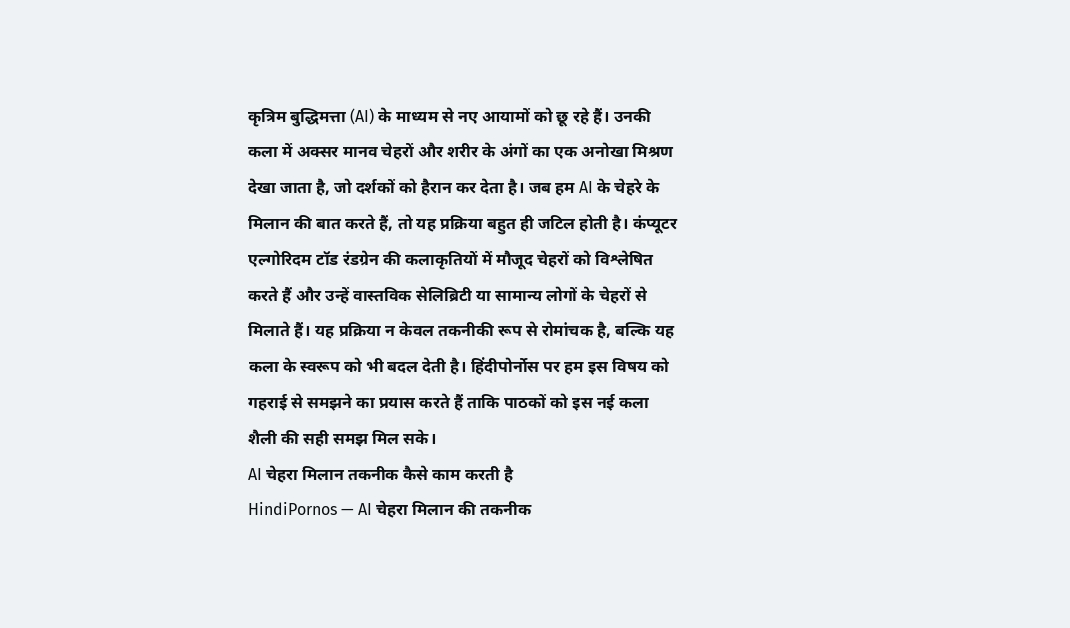कृत्रिम बुद्धिमत्ता (AI) के माध्यम से नए आयामों को छू रहे हैं। उनकी कला में अक्सर मानव चेहरों और शरीर के अंगों का एक अनोखा मिश्रण देखा जाता है, जो दर्शकों को हैरान कर देता है। जब हम AI के चेहरे के मिलान की बात करते हैं, तो यह प्रक्रिया बहुत ही जटिल होती है। कंप्यूटर एल्गोरिदम टॉड रंडग्रेन की कलाकृतियों में मौजूद चेहरों को विश्लेषित करते हैं और उन्हें वास्तविक सेलिब्रिटी या सामान्य लोगों के चेहरों से मिलाते हैं। यह प्रक्रिया न केवल तकनीकी रूप से रोमांचक है, बल्कि यह कला के स्वरूप को भी बदल देती है। हिंदीपोर्नोस पर हम इस विषय को गहराई से समझने का प्रयास करते हैं ताकि पाठकों को इस नई कला शैली की सही समझ मिल सके।
AI चेहरा मिलान तकनीक कैसे काम करती है
HindiPornos — AI चेहरा मिलान की तकनीक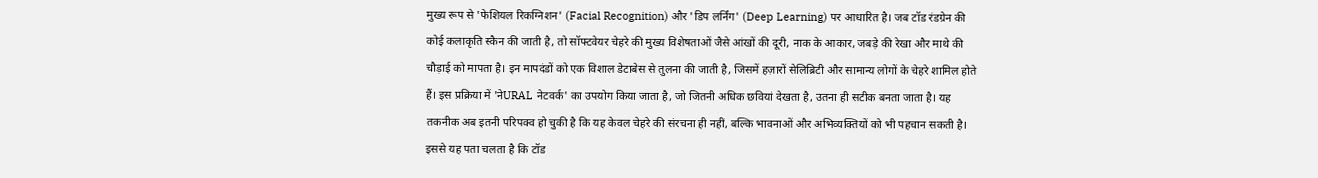मुख्य रूप से 'फेशियल रिकग्निशन' (Facial Recognition) और 'डिप लर्निंग' (Deep Learning) पर आधारित है। जब टॉड रंडग्रेन की कोई कलाकृति स्कैन की जाती है, तो सॉफ्टवेयर चेहरे की मुख्य विशेषताओं जैसे आंखों की दूरी, नाक के आकार, जबड़े की रेखा और माथे की चौड़ाई को मापता है। इन मापदंडों को एक विशाल डेटाबेस से तुलना की जाती है, जिसमें हज़ारों सेलिब्रिटी और सामान्य लोगों के चेहरे शामिल होते हैं। इस प्रक्रिया में 'नेURAL नेटवर्क' का उपयोग किया जाता है, जो जितनी अधिक छवियां देखता है, उतना ही सटीक बनता जाता है। यह तकनीक अब इतनी परिपक्व हो चुकी है कि यह केवल चेहरे की संरचना ही नहीं, बल्कि भावनाओं और अभिव्यक्तियों को भी पहचान सकती है। इससे यह पता चलता है कि टॉड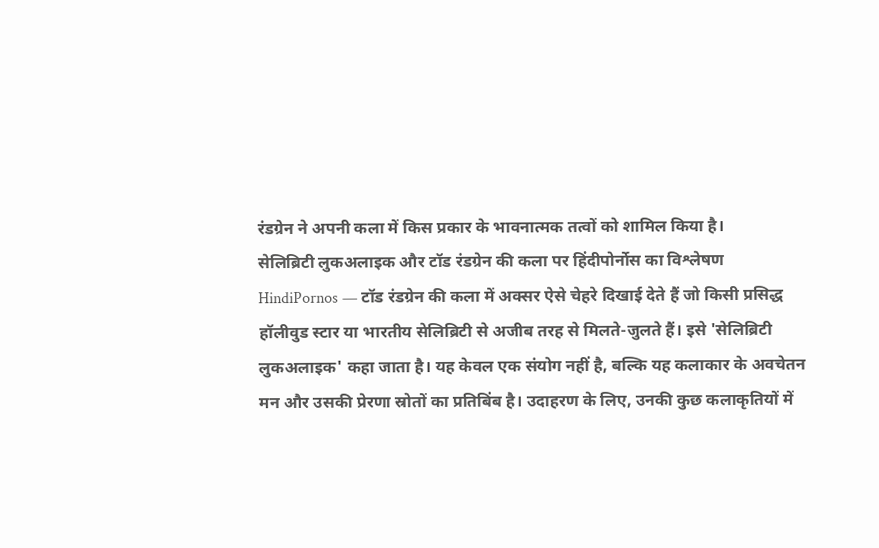रंडग्रेन ने अपनी कला में किस प्रकार के भावनात्मक तत्वों को शामिल किया है।
सेलिब्रिटी लुकअलाइक और टॉड रंडग्रेन की कला पर हिंदीपोर्नोस का विश्लेषण
HindiPornos — टॉड रंडग्रेन की कला में अक्सर ऐसे चेहरे दिखाई देते हैं जो किसी प्रसिद्ध हॉलीवुड स्टार या भारतीय सेलिब्रिटी से अजीब तरह से मिलते-जुलते हैं। इसे 'सेलिब्रिटी लुकअलाइक' कहा जाता है। यह केवल एक संयोग नहीं है, बल्कि यह कलाकार के अवचेतन मन और उसकी प्रेरणा स्रोतों का प्रतिबिंब है। उदाहरण के लिए, उनकी कुछ कलाकृतियों में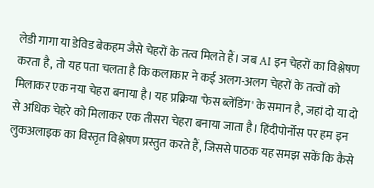लेडी गागा या डेविड बेकहम जैसे चेहरों के तत्व मिलते हैं। जब AI इन चेहरों का विश्लेषण करता है, तो यह पता चलता है कि कलाकार ने कई अलग-अलग चेहरों के तत्वों को मिलाकर एक नया चेहरा बनाया है। यह प्रक्रिया 'फेस ब्लेंडिंग' के समान है, जहां दो या दो से अधिक चेहरे को मिलाकर एक तीसरा चेहरा बनाया जाता है। हिंदीपोर्नोस पर हम इन लुकअलाइक का विस्तृत विश्लेषण प्रस्तुत करते हैं, जिससे पाठक यह समझ सकें कि कैसे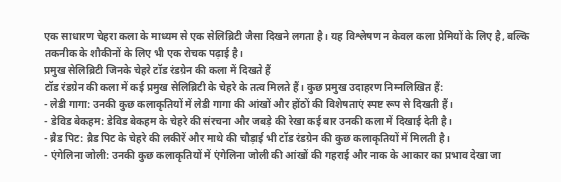एक साधारण चेहरा कला के माध्यम से एक सेलिब्रिटी जैसा दिखने लगता है। यह विश्लेषण न केवल कला प्रेमियों के लिए है, बल्कि तकनीक के शौकीनों के लिए भी एक रोचक पढ़ाई है।
प्रमुख सेलिब्रिटी जिनके चेहरे टॉड रंडग्रेन की कला में दिखते हैं
टॉड रंडग्रेन की कला में कई प्रमुख सेलिब्रिटी के चेहरे के तत्व मिलते हैं। कुछ प्रमुख उदाहरण निम्नलिखित हैं:
- लेडी गागा: उनकी कुछ कलाकृतियों में लेडी गागा की आंखों और होंठों की विशेषताएं स्पष्ट रूप से दिखती हैं।
- डेविड बेकहम: डेविड बेकहम के चेहरे की संरचना और जबड़े की रेखा कई बार उनकी कला में दिखाई देती है।
- ब्रैड पिट: ब्रैड पिट के चेहरे की लकीरें और माथे की चौड़ाई भी टॉड रंडग्रेन की कुछ कलाकृतियों में मिलती है।
- एंगेलिना जोली: उनकी कुछ कलाकृतियों में एंगेलिना जोली की आंखों की गहराई और नाक के आकार का प्रभाव देखा जा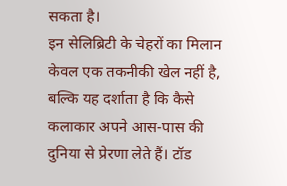सकता है।
इन सेलिब्रिटी के चेहरों का मिलान केवल एक तकनीकी खेल नहीं है, बल्कि यह दर्शाता है कि कैसे कलाकार अपने आस-पास की दुनिया से प्रेरणा लेते हैं। टॉड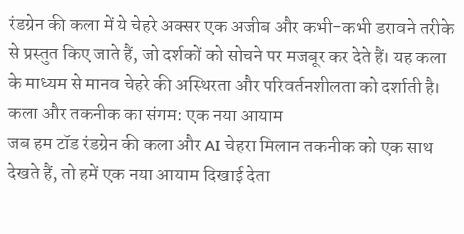रंडग्रेन की कला में ये चेहरे अक्सर एक अजीब और कभी-कभी डरावने तरीके से प्रस्तुत किए जाते हैं, जो दर्शकों को सोचने पर मजबूर कर देते हैं। यह कला के माध्यम से मानव चेहरे की अस्थिरता और परिवर्तनशीलता को दर्शाती है।
कला और तकनीक का संगम: एक नया आयाम
जब हम टॉड रंडग्रेन की कला और AI चेहरा मिलान तकनीक को एक साथ देखते हैं, तो हमें एक नया आयाम दिखाई देता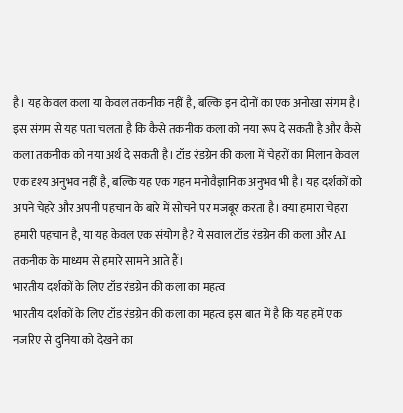है। यह केवल कला या केवल तकनीक नहीं है, बल्कि इन दोनों का एक अनोखा संगम है। इस संगम से यह पता चलता है कि कैसे तकनीक कला को नया रूप दे सकती है और कैसे कला तकनीक को नया अर्थ दे सकती है। टॉड रंडग्रेन की कला में चेहरों का मिलान केवल एक दृश्य अनुभव नहीं है, बल्कि यह एक गहन मनोवैज्ञानिक अनुभव भी है। यह दर्शकों को अपने चेहरे और अपनी पहचान के बारे में सोचने पर मजबूर करता है। क्या हमारा चेहरा हमारी पहचान है, या यह केवल एक संयोग है? ये सवाल टॉड रंडग्रेन की कला और AI तकनीक के माध्यम से हमारे सामने आते हैं।
भारतीय दर्शकों के लिए टॉड रंडग्रेन की कला का महत्व
भारतीय दर्शकों के लिए टॉड रंडग्रेन की कला का महत्व इस बात में है कि यह हमें एक नजरिए से दुनिया को देखने का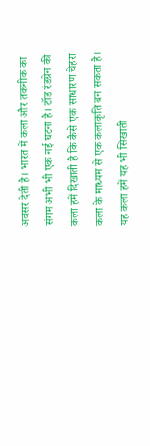अवसर देती है। भारत में कला और तकनीक का संगम अभी भी एक नई घटना है। टॉड रंडग्रेन की कला हमें दिखाती है कि कैसे एक साधारण चेहरा कला के माध्यम से एक कलाकृति बन सकता है। यह कला हमें यह भी सिखाती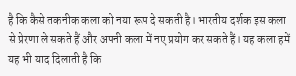है कि कैसे तकनीक कला को नया रूप दे सकती है। भारतीय दर्शक इस कला से प्रेरणा ले सकते हैं और अपनी कला में नए प्रयोग कर सकते हैं। यह कला हमें यह भी याद दिलाती है कि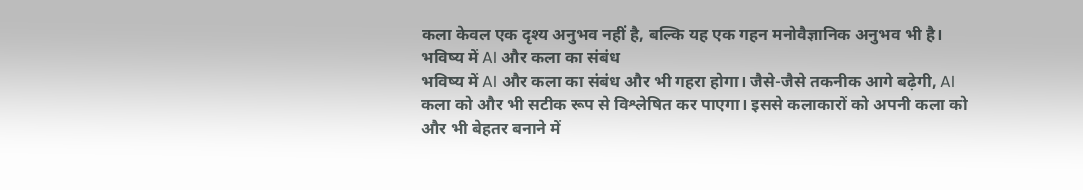कला केवल एक दृश्य अनुभव नहीं है, बल्कि यह एक गहन मनोवैज्ञानिक अनुभव भी है।
भविष्य में AI और कला का संबंध
भविष्य में AI और कला का संबंध और भी गहरा होगा। जैसे-जैसे तकनीक आगे बढ़ेगी, AI कला को और भी सटीक रूप से विश्लेषित कर पाएगा। इससे कलाकारों को अपनी कला को और भी बेहतर बनाने में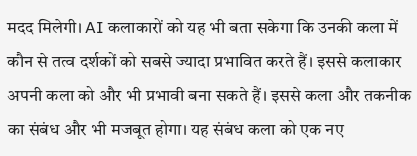मदद मिलेगी। AI कलाकारों को यह भी बता सकेगा कि उनकी कला में कौन से तत्व दर्शकों को सबसे ज्यादा प्रभावित करते हैं। इससे कलाकार अपनी कला को और भी प्रभावी बना सकते हैं। इससे कला और तकनीक का संबंध और भी मजबूत होगा। यह संबंध कला को एक नए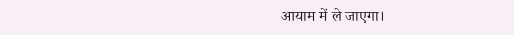आयाम में ले जाएगा।